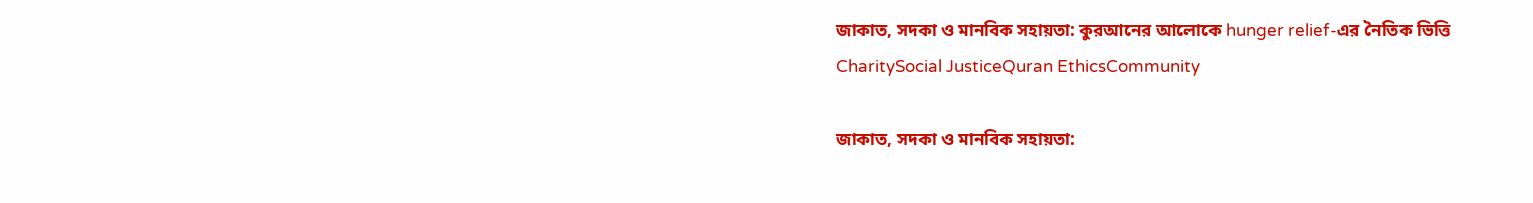জাকাত, সদকা ও মানবিক সহায়তা: কুরআনের আলোকে hunger relief-এর নৈতিক ভিত্তি
CharitySocial JusticeQuran EthicsCommunity

জাকাত, সদকা ও মানবিক সহায়তা: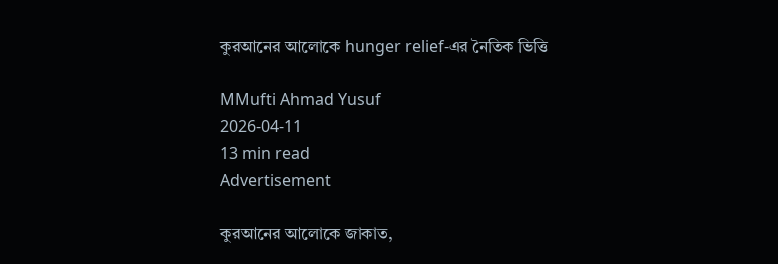কুরআনের আলোকে hunger relief-এর নৈতিক ভিত্তি

MMufti Ahmad Yusuf
2026-04-11
13 min read
Advertisement

কুরআনের আলোকে জাকাত,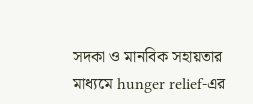সদকা ও মানবিক সহায়তার মাধ্যমে hunger relief-এর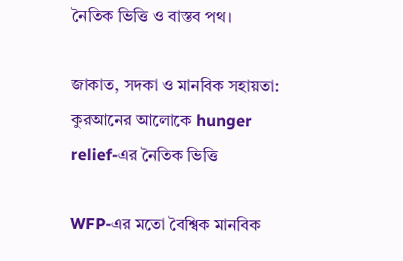নৈতিক ভিত্তি ও বাস্তব পথ।

জাকাত, সদকা ও মানবিক সহায়তা: কুরআনের আলোকে hunger relief-এর নৈতিক ভিত্তি

WFP-এর মতো বৈশ্বিক মানবিক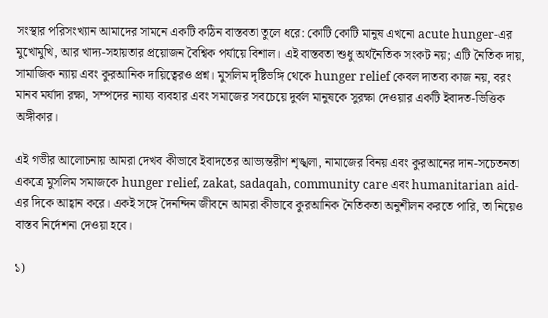সংস্থার পরিসংখ্যান আমাদের সামনে একটি কঠিন বাস্তবতা তুলে ধরে: কোটি কোটি মানুষ এখনো acute hunger-এর মুখোমুখি, আর খাদ্য-সহায়তার প্রয়োজন বৈশ্বিক পর্যায়ে বিশাল। এই বাস্তবতা শুধু অর্থনৈতিক সংকট নয়; এটি নৈতিক দায়, সামাজিক ন্যায় এবং কুরআনিক দায়িত্বেরও প্রশ্ন। মুসলিম দৃষ্টিভঙ্গি থেকে hunger relief কেবল দাতব্য কাজ নয়, বরং মানব মর্যাদা রক্ষা, সম্পদের ন্যায্য ব্যবহার এবং সমাজের সবচেয়ে দুর্বল মানুষকে সুরক্ষা দেওয়ার একটি ইবাদত-ভিত্তিক অঙ্গীকার।

এই গভীর আলোচনায় আমরা দেখব কীভাবে ইবাদতের আভ্যন্তরীণ শৃঙ্খলা, নামাজের বিনয় এবং কুরআনের দান-সচেতনতা একত্রে মুসলিম সমাজকে hunger relief, zakat, sadaqah, community care এবং humanitarian aid-এর দিকে আহ্বান করে। একই সঙ্গে দৈনন্দিন জীবনে আমরা কীভাবে কুরআনিক নৈতিকতা অনুশীলন করতে পারি, তা নিয়েও বাস্তব নির্দেশনা দেওয়া হবে।

১)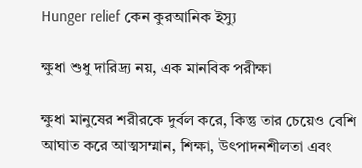Hunger relief কেন কুরআনিক ইস্যু

ক্ষুধা শুধু দারিদ্র্য নয়, এক মানবিক পরীক্ষা

ক্ষুধা মানুষের শরীরকে দুর্বল করে, কিন্তু তার চেয়েও বেশি আঘাত করে আত্মসম্মান, শিক্ষা, উৎপাদনশীলতা এবং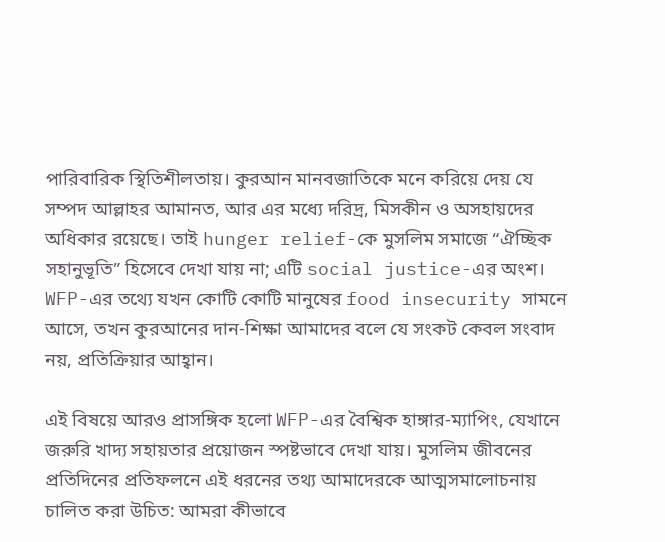পারিবারিক স্থিতিশীলতায়। কুরআন মানবজাতিকে মনে করিয়ে দেয় যে সম্পদ আল্লাহর আমানত, আর এর মধ্যে দরিদ্র, মিসকীন ও অসহায়দের অধিকার রয়েছে। তাই hunger relief-কে মুসলিম সমাজে “ঐচ্ছিক সহানুভূতি” হিসেবে দেখা যায় না; এটি social justice-এর অংশ। WFP-এর তথ্যে যখন কোটি কোটি মানুষের food insecurity সামনে আসে, তখন কুরআনের দান-শিক্ষা আমাদের বলে যে সংকট কেবল সংবাদ নয়, প্রতিক্রিয়ার আহ্বান।

এই বিষয়ে আরও প্রাসঙ্গিক হলো WFP-এর বৈশ্বিক হাঙ্গার-ম্যাপিং, যেখানে জরুরি খাদ্য সহায়তার প্রয়োজন স্পষ্টভাবে দেখা যায়। মুসলিম জীবনের প্রতিদিনের প্রতিফলনে এই ধরনের তথ্য আমাদেরকে আত্মসমালোচনায় চালিত করা উচিত: আমরা কীভাবে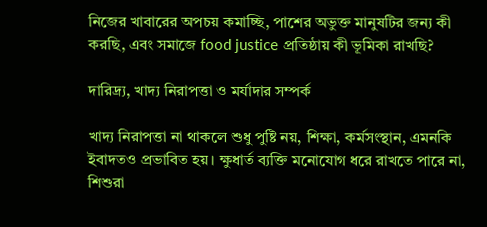নিজের খাবারের অপচয় কমাচ্ছি, পাশের অভুক্ত মানুষটির জন্য কী করছি, এবং সমাজে food justice প্রতিষ্ঠায় কী ভূমিকা রাখছি?

দারিদ্র্য, খাদ্য নিরাপত্তা ও মর্যাদার সম্পর্ক

খাদ্য নিরাপত্তা না থাকলে শুধু পুষ্টি নয়, শিক্ষা, কর্মসংস্থান, এমনকি ইবাদতও প্রভাবিত হয়। ক্ষুধার্ত ব্যক্তি মনোযোগ ধরে রাখতে পারে না, শিশুরা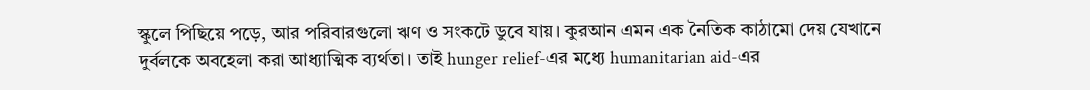স্কুলে পিছিয়ে পড়ে, আর পরিবারগুলো ঋণ ও সংকটে ডুবে যায়। কুরআন এমন এক নৈতিক কাঠামো দেয় যেখানে দুর্বলকে অবহেলা করা আধ্যাত্মিক ব্যর্থতা। তাই hunger relief-এর মধ্যে humanitarian aid-এর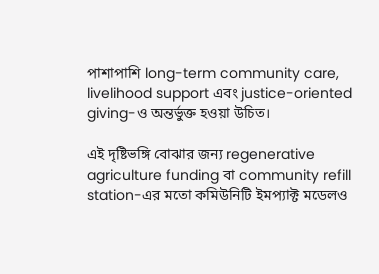পাশাপাশি long-term community care, livelihood support এবং justice-oriented giving-ও অন্তর্ভুক্ত হওয়া উচিত।

এই দৃষ্টিভঙ্গি বোঝার জন্য regenerative agriculture funding বা community refill station-এর মতো কমিউনিটি ইমপ্যাক্ট মডেলও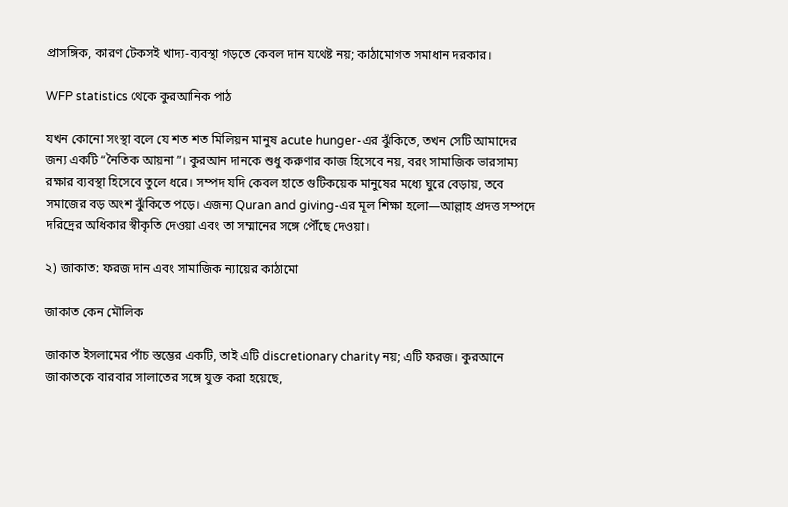প্রাসঙ্গিক, কারণ টেকসই খাদ্য-ব্যবস্থা গড়তে কেবল দান যথেষ্ট নয়; কাঠামোগত সমাধান দরকার।

WFP statistics থেকে কুরআনিক পাঠ

যখন কোনো সংস্থা বলে যে শত শত মিলিয়ন মানুষ acute hunger-এর ঝুঁকিতে, তখন সেটি আমাদের জন্য একটি “নৈতিক আয়না”। কুরআন দানকে শুধু করুণার কাজ হিসেবে নয়, বরং সামাজিক ভারসাম্য রক্ষার ব্যবস্থা হিসেবে তুলে ধরে। সম্পদ যদি কেবল হাতে গুটিকয়েক মানুষের মধ্যে ঘুরে বেড়ায়, তবে সমাজের বড় অংশ ঝুঁকিতে পড়ে। এজন্য Quran and giving-এর মূল শিক্ষা হলো—আল্লাহ প্রদত্ত সম্পদে দরিদ্রের অধিকার স্বীকৃতি দেওয়া এবং তা সম্মানের সঙ্গে পৌঁছে দেওয়া।

২) জাকাত: ফরজ দান এবং সামাজিক ন্যায়ের কাঠামো

জাকাত কেন মৌলিক

জাকাত ইসলামের পাঁচ স্তম্ভের একটি, তাই এটি discretionary charity নয়; এটি ফরজ। কুরআনে জাকাতকে বারবার সালাতের সঙ্গে যুক্ত করা হয়েছে,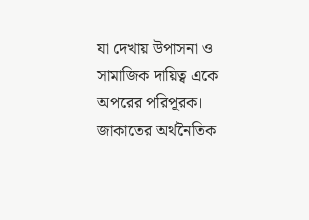যা দেখায় উপাসনা ও সামাজিক দায়িত্ব একে অপরের পরিপূরক। জাকাতের অর্থনৈতিক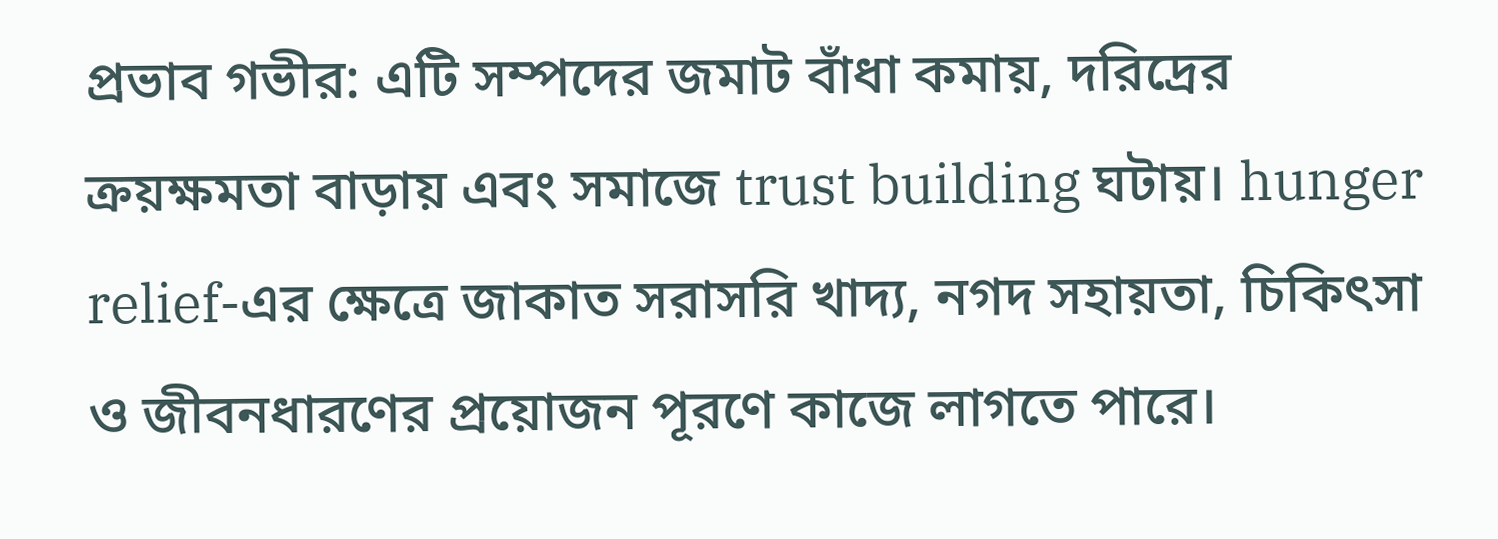প্রভাব গভীর: এটি সম্পদের জমাট বাঁধা কমায়, দরিদ্রের ক্রয়ক্ষমতা বাড়ায় এবং সমাজে trust building ঘটায়। hunger relief-এর ক্ষেত্রে জাকাত সরাসরি খাদ্য, নগদ সহায়তা, চিকিৎসা ও জীবনধারণের প্রয়োজন পূরণে কাজে লাগতে পারে।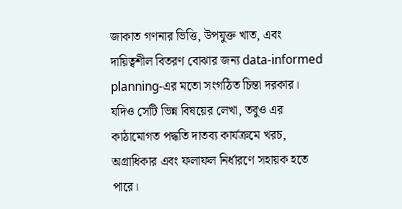জাকাত গণনার ভিত্তি, উপযুক্ত খাত, এবং দায়িত্বশীল বিতরণ বোঝার জন্য data-informed planning-এর মতো সংগঠিত চিন্তা দরকার। যদিও সেটি ভিন্ন বিষয়ের লেখা, তবুও এর কাঠামোগত পদ্ধতি দাতব্য কার্যক্রমে খরচ, অগ্রাধিকার এবং ফলাফল নির্ধারণে সহায়ক হতে পারে।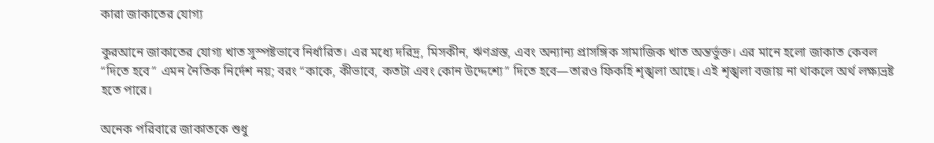কারা জাকাতের যোগ্য

কুরআনে জাকাতের যোগ্য খাত সুস্পষ্টভাবে নির্ধারিত। এর মধ্যে দরিদ্র, মিসকীন, ঋণগ্রস্ত, এবং অন্যান্য প্রাসঙ্গিক সামাজিক খাত অন্তর্ভুক্ত। এর মানে হলো জাকাত কেবল “দিতে হবে” এমন নৈতিক নির্দেশ নয়; বরং “কাকে, কীভাবে, কতটা এবং কোন উদ্দেশ্যে” দিতে হবে—তারও ফিকহি শৃঙ্খলা আছে। এই শৃঙ্খলা বজায় না থাকলে অর্থ লক্ষ্যভ্রষ্ট হতে পারে।

অনেক পরিবারে জাকাতকে শুধু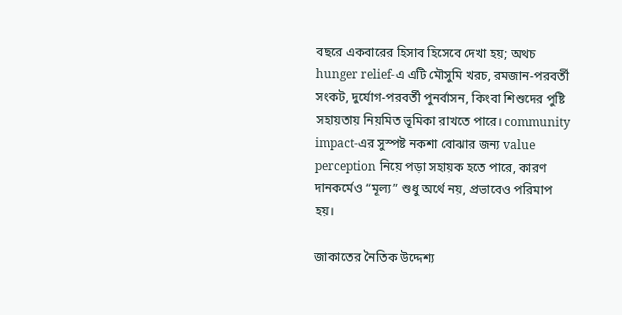বছরে একবারের হিসাব হিসেবে দেখা হয়; অথচ hunger relief-এ এটি মৌসুমি খরচ, রমজান-পরবর্তী সংকট, দুর্যোগ-পরবর্তী পুনর্বাসন, কিংবা শিশুদের পুষ্টি সহায়তায় নিয়মিত ভূমিকা রাখতে পারে। community impact-এর সুস্পষ্ট নকশা বোঝার জন্য value perception নিয়ে পড়া সহায়ক হতে পারে, কারণ দানকর্মেও “মূল্য” শুধু অর্থে নয়, প্রভাবেও পরিমাপ হয়।

জাকাতের নৈতিক উদ্দেশ্য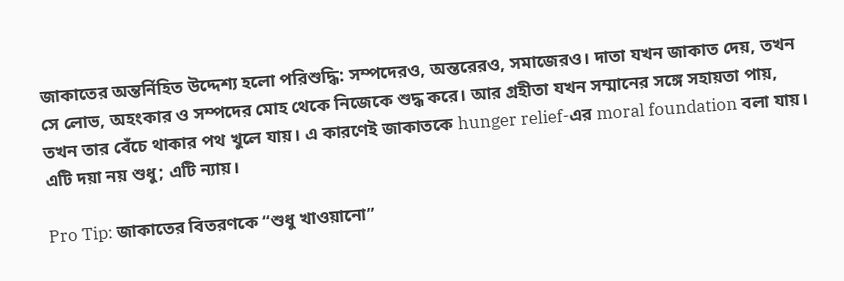জাকাতের অন্তর্নিহিত উদ্দেশ্য হলো পরিশুদ্ধি: সম্পদেরও, অন্তরেরও, সমাজেরও। দাতা যখন জাকাত দেয়, তখন সে লোভ, অহংকার ও সম্পদের মোহ থেকে নিজেকে শুদ্ধ করে। আর গ্রহীতা যখন সম্মানের সঙ্গে সহায়তা পায়, তখন তার বেঁচে থাকার পথ খুলে যায়। এ কারণেই জাকাতকে hunger relief-এর moral foundation বলা যায়। এটি দয়া নয় শুধু; এটি ন্যায়।

Pro Tip: জাকাতের বিতরণকে “শুধু খাওয়ানো”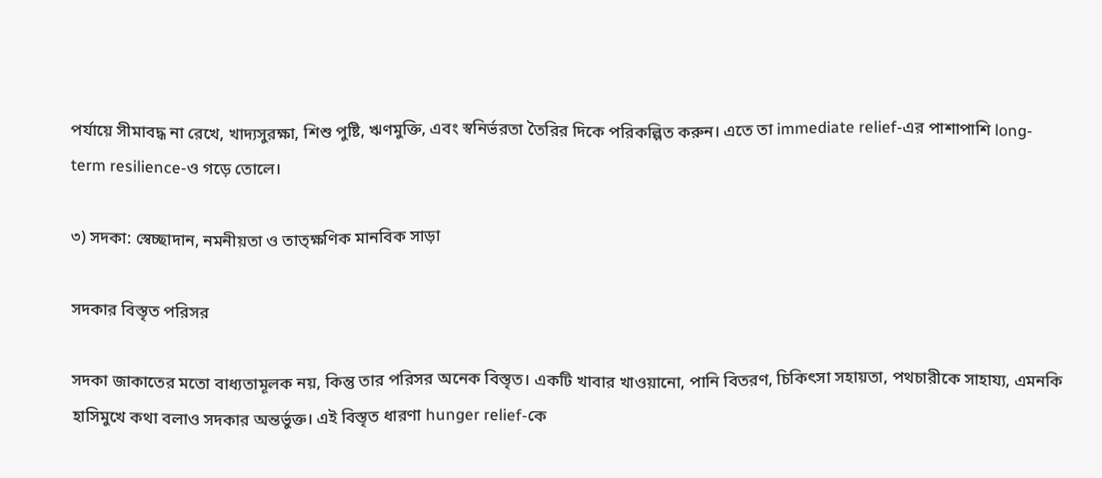পর্যায়ে সীমাবদ্ধ না রেখে, খাদ্যসুরক্ষা, শিশু পুষ্টি, ঋণমুক্তি, এবং স্বনির্ভরতা তৈরির দিকে পরিকল্পিত করুন। এতে তা immediate relief-এর পাশাপাশি long-term resilience-ও গড়ে তোলে।

৩) সদকা: স্বেচ্ছাদান, নমনীয়তা ও তাত্ক্ষণিক মানবিক সাড়া

সদকার বিস্তৃত পরিসর

সদকা জাকাতের মতো বাধ্যতামূলক নয়, কিন্তু তার পরিসর অনেক বিস্তৃত। একটি খাবার খাওয়ানো, পানি বিতরণ, চিকিৎসা সহায়তা, পথচারীকে সাহায্য, এমনকি হাসিমুখে কথা বলাও সদকার অন্তর্ভুক্ত। এই বিস্তৃত ধারণা hunger relief-কে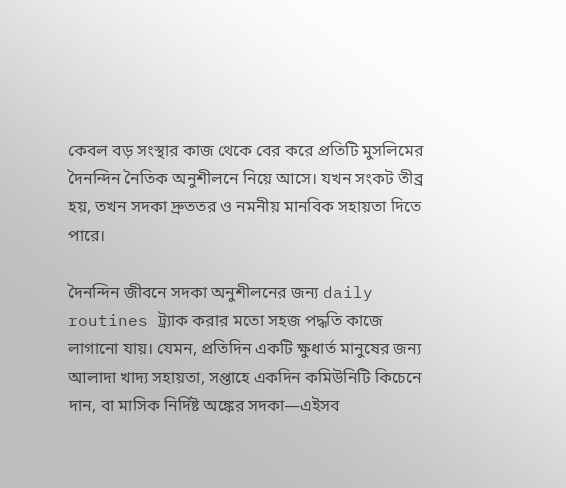কেবল বড় সংস্থার কাজ থেকে বের করে প্রতিটি মুসলিমের দৈনন্দিন নৈতিক অনুশীলনে নিয়ে আসে। যখন সংকট তীব্র হয়, তখন সদকা দ্রুততর ও নমনীয় মানবিক সহায়তা দিতে পারে।

দৈনন্দিন জীবনে সদকা অনুশীলনের জন্য daily routines ট্র্যাক করার মতো সহজ পদ্ধতি কাজে লাগানো যায়। যেমন, প্রতিদিন একটি ক্ষুধার্ত মানুষের জন্য আলাদা খাদ্য সহায়তা, সপ্তাহে একদিন কমিউনিটি কিচেনে দান, বা মাসিক নির্দিষ্ট অঙ্কের সদকা—এইসব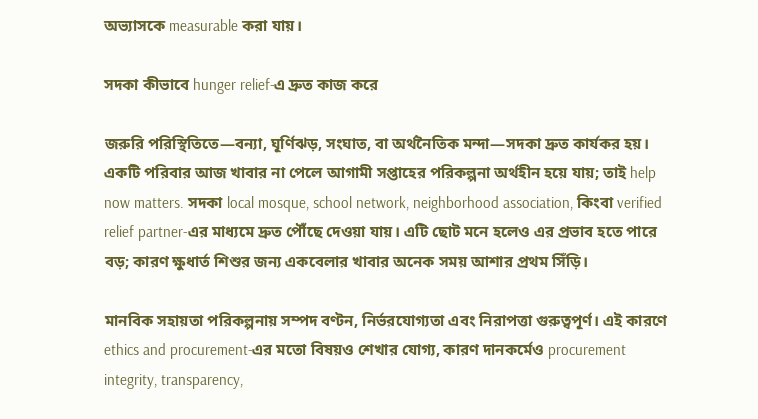অভ্যাসকে measurable করা যায়।

সদকা কীভাবে hunger relief-এ দ্রুত কাজ করে

জরুরি পরিস্থিতিতে—বন্যা, ঘূর্ণিঝড়, সংঘাত, বা অর্থনৈতিক মন্দা—সদকা দ্রুত কার্যকর হয়। একটি পরিবার আজ খাবার না পেলে আগামী সপ্তাহের পরিকল্পনা অর্থহীন হয়ে যায়; তাই help now matters. সদকা local mosque, school network, neighborhood association, কিংবা verified relief partner-এর মাধ্যমে দ্রুত পৌঁছে দেওয়া যায়। এটি ছোট মনে হলেও এর প্রভাব হতে পারে বড়; কারণ ক্ষুধার্ত শিশুর জন্য একবেলার খাবার অনেক সময় আশার প্রথম সিঁড়ি।

মানবিক সহায়তা পরিকল্পনায় সম্পদ বণ্টন, নির্ভরযোগ্যতা এবং নিরাপত্তা গুরুত্বপূর্ণ। এই কারণে ethics and procurement-এর মতো বিষয়ও শেখার যোগ্য, কারণ দানকর্মেও procurement integrity, transparency,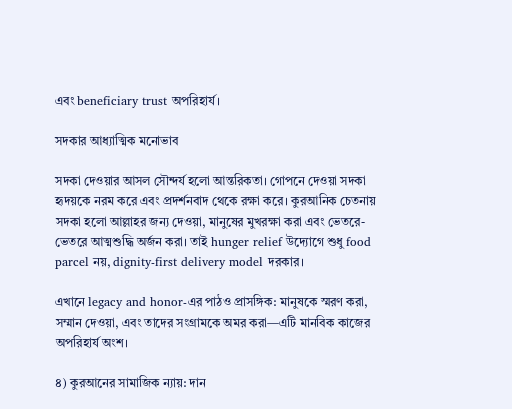এবং beneficiary trust অপরিহার্য।

সদকার আধ্যাত্মিক মনোভাব

সদকা দেওয়ার আসল সৌন্দর্য হলো আন্তরিকতা। গোপনে দেওয়া সদকা হৃদয়কে নরম করে এবং প্রদর্শনবাদ থেকে রক্ষা করে। কুরআনিক চেতনায় সদকা হলো আল্লাহর জন্য দেওয়া, মানুষের মুখরক্ষা করা এবং ভেতরে-ভেতরে আত্মশুদ্ধি অর্জন করা। তাই hunger relief উদ্যোগে শুধু food parcel নয়, dignity-first delivery model দরকার।

এখানে legacy and honor-এর পাঠও প্রাসঙ্গিক: মানুষকে স্মরণ করা, সম্মান দেওয়া, এবং তাদের সংগ্রামকে অমর করা—এটি মানবিক কাজের অপরিহার্য অংশ।

৪) কুরআনের সামাজিক ন্যায়: দান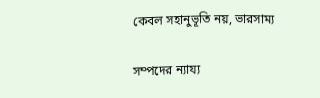কেবল সহানুভূতি নয়, ভারসাম্য

সম্পদের ন্যায্য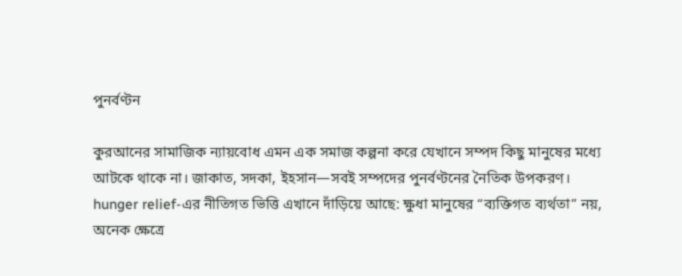পুনর্বণ্টন

কুরআনের সামাজিক ন্যায়বোধ এমন এক সমাজ কল্পনা করে যেখানে সম্পদ কিছু মানুষের মধ্যে আটকে থাকে না। জাকাত, সদকা, ইহসান—সবই সম্পদের পুনর্বণ্টনের নৈতিক উপকরণ। hunger relief-এর নীতিগত ভিত্তি এখানে দাঁড়িয়ে আছে: ক্ষুধা মানুষের “ব্যক্তিগত ব্যর্থতা” নয়, অনেক ক্ষেত্রে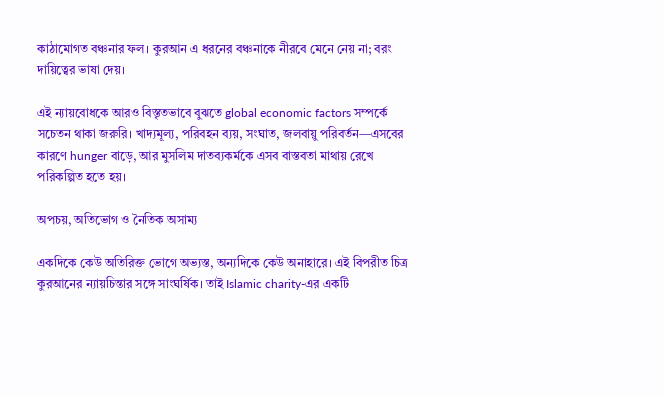কাঠামোগত বঞ্চনার ফল। কুরআন এ ধরনের বঞ্চনাকে নীরবে মেনে নেয় না; বরং দায়িত্বের ভাষা দেয়।

এই ন্যায়বোধকে আরও বিস্তৃতভাবে বুঝতে global economic factors সম্পর্কে সচেতন থাকা জরুরি। খাদ্যমূল্য, পরিবহন ব্যয়, সংঘাত, জলবায়ু পরিবর্তন—এসবের কারণে hunger বাড়ে, আর মুসলিম দাতব্যকর্মকে এসব বাস্তবতা মাথায় রেখে পরিকল্পিত হতে হয়।

অপচয়, অতিভোগ ও নৈতিক অসাম্য

একদিকে কেউ অতিরিক্ত ভোগে অভ্যস্ত, অন্যদিকে কেউ অনাহারে। এই বিপরীত চিত্র কুরআনের ন্যায়চিন্তার সঙ্গে সাংঘর্ষিক। তাই Islamic charity-এর একটি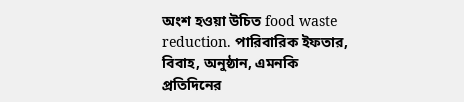অংশ হওয়া উচিত food waste reduction. পারিবারিক ইফতার, বিবাহ, অনুষ্ঠান, এমনকি প্রতিদিনের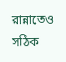রান্নাতেও সঠিক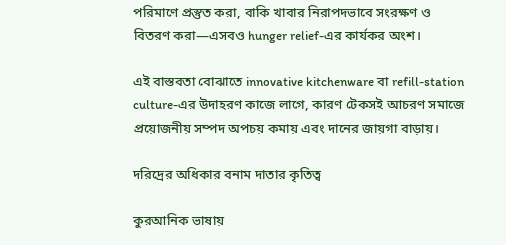পরিমাণে প্রস্তুত করা, বাকি খাবার নিরাপদভাবে সংরক্ষণ ও বিতরণ করা—এসবও hunger relief-এর কার্যকর অংশ।

এই বাস্তবতা বোঝাতে innovative kitchenware বা refill-station culture-এর উদাহরণ কাজে লাগে, কারণ টেকসই আচরণ সমাজে প্রয়োজনীয় সম্পদ অপচয় কমায় এবং দানের জায়গা বাড়ায়।

দরিদ্রের অধিকার বনাম দাতার কৃতিত্ব

কুরআনিক ভাষায়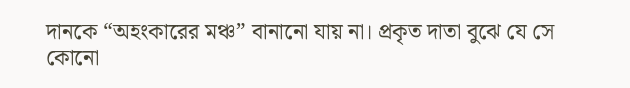দানকে “অহংকারের মঞ্চ” বানানো যায় না। প্রকৃত দাতা বুঝে যে সে কোনো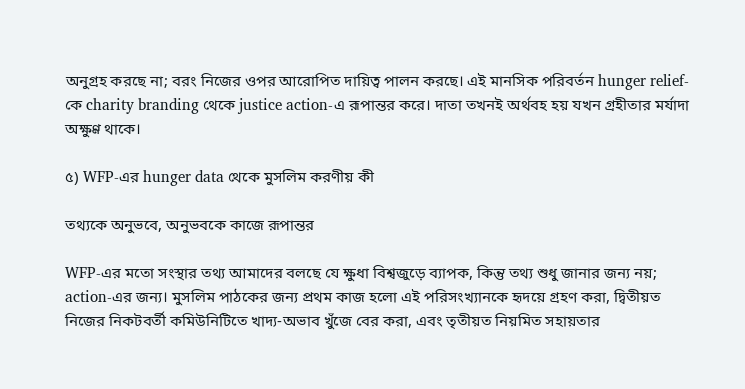অনুগ্রহ করছে না; বরং নিজের ওপর আরোপিত দায়িত্ব পালন করছে। এই মানসিক পরিবর্তন hunger relief-কে charity branding থেকে justice action-এ রূপান্তর করে। দাতা তখনই অর্থবহ হয় যখন গ্রহীতার মর্যাদা অক্ষুণ্ণ থাকে।

৫) WFP-এর hunger data থেকে মুসলিম করণীয় কী

তথ্যকে অনুভবে, অনুভবকে কাজে রূপান্তর

WFP-এর মতো সংস্থার তথ্য আমাদের বলছে যে ক্ষুধা বিশ্বজুড়ে ব্যাপক, কিন্তু তথ্য শুধু জানার জন্য নয়; action-এর জন্য। মুসলিম পাঠকের জন্য প্রথম কাজ হলো এই পরিসংখ্যানকে হৃদয়ে গ্রহণ করা, দ্বিতীয়ত নিজের নিকটবর্তী কমিউনিটিতে খাদ্য-অভাব খুঁজে বের করা, এবং তৃতীয়ত নিয়মিত সহায়তার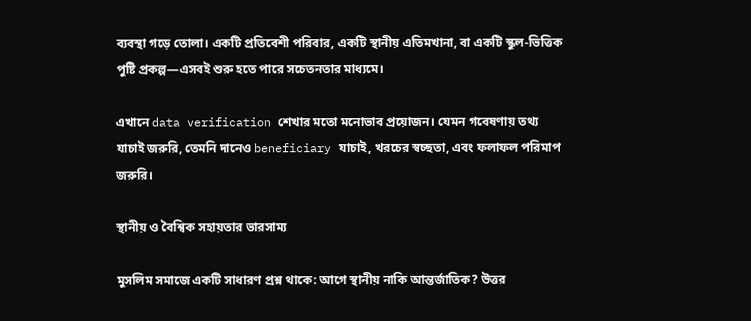ব্যবস্থা গড়ে তোলা। একটি প্রতিবেশী পরিবার, একটি স্থানীয় এতিমখানা, বা একটি স্কুল-ভিত্তিক পুষ্টি প্রকল্প—এসবই শুরু হতে পারে সচেতনতার মাধ্যমে।

এখানে data verification শেখার মতো মনোভাব প্রয়োজন। যেমন গবেষণায় তথ্য যাচাই জরুরি, তেমনি দানেও beneficiary যাচাই, খরচের স্বচ্ছতা, এবং ফলাফল পরিমাপ জরুরি।

স্থানীয় ও বৈশ্বিক সহায়তার ভারসাম্য

মুসলিম সমাজে একটি সাধারণ প্রশ্ন থাকে: আগে স্থানীয় নাকি আন্তর্জাতিক? উত্তর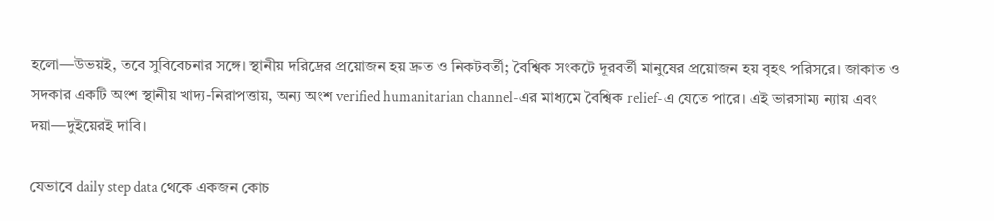হলো—উভয়ই, তবে সুবিবেচনার সঙ্গে। স্থানীয় দরিদ্রের প্রয়োজন হয় দ্রুত ও নিকটবর্তী; বৈশ্বিক সংকটে দূরবর্তী মানুষের প্রয়োজন হয় বৃহৎ পরিসরে। জাকাত ও সদকার একটি অংশ স্থানীয় খাদ্য-নিরাপত্তায়, অন্য অংশ verified humanitarian channel-এর মাধ্যমে বৈশ্বিক relief-এ যেতে পারে। এই ভারসাম্য ন্যায় এবং দয়া—দুইয়েরই দাবি।

যেভাবে daily step data থেকে একজন কোচ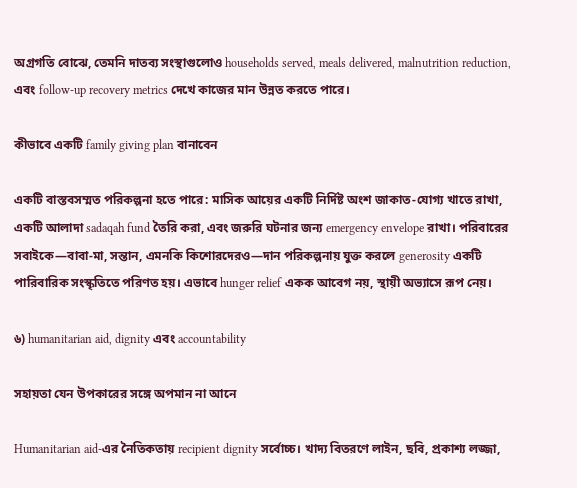অগ্রগতি বোঝে, তেমনি দাতব্য সংস্থাগুলোও households served, meals delivered, malnutrition reduction, এবং follow-up recovery metrics দেখে কাজের মান উন্নত করতে পারে।

কীভাবে একটি family giving plan বানাবেন

একটি বাস্তবসম্মত পরিকল্পনা হতে পারে: মাসিক আয়ের একটি নির্দিষ্ট অংশ জাকাত-যোগ্য খাতে রাখা, একটি আলাদা sadaqah fund তৈরি করা, এবং জরুরি ঘটনার জন্য emergency envelope রাখা। পরিবারের সবাইকে—বাবা-মা, সন্তান, এমনকি কিশোরদেরও—দান পরিকল্পনায় যুক্ত করলে generosity একটি পারিবারিক সংস্কৃতিতে পরিণত হয়। এভাবে hunger relief একক আবেগ নয়, স্থায়ী অভ্যাসে রূপ নেয়।

৬) humanitarian aid, dignity এবং accountability

সহায়তা যেন উপকারের সঙ্গে অপমান না আনে

Humanitarian aid-এর নৈতিকতায় recipient dignity সর্বোচ্চ। খাদ্য বিতরণে লাইন, ছবি, প্রকাশ্য লজ্জা,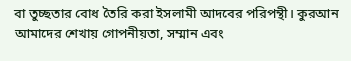বা তুচ্ছতার বোধ তৈরি করা ইসলামী আদবের পরিপন্থী। কুরআন আমাদের শেখায় গোপনীয়তা, সম্মান এবং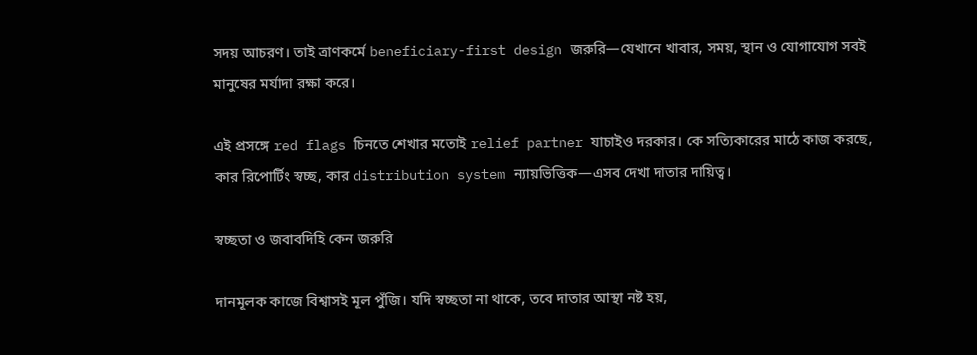সদয় আচরণ। তাই ত্রাণকর্মে beneficiary-first design জরুরি—যেখানে খাবার, সময়, স্থান ও যোগাযোগ সবই মানুষের মর্যাদা রক্ষা করে।

এই প্রসঙ্গে red flags চিনতে শেখার মতোই relief partner যাচাইও দরকার। কে সত্যিকারের মাঠে কাজ করছে, কার রিপোর্টিং স্বচ্ছ, কার distribution system ন্যায়ভিত্তিক—এসব দেখা দাতার দায়িত্ব।

স্বচ্ছতা ও জবাবদিহি কেন জরুরি

দানমূলক কাজে বিশ্বাসই মূল পুঁজি। যদি স্বচ্ছতা না থাকে, তবে দাতার আস্থা নষ্ট হয়,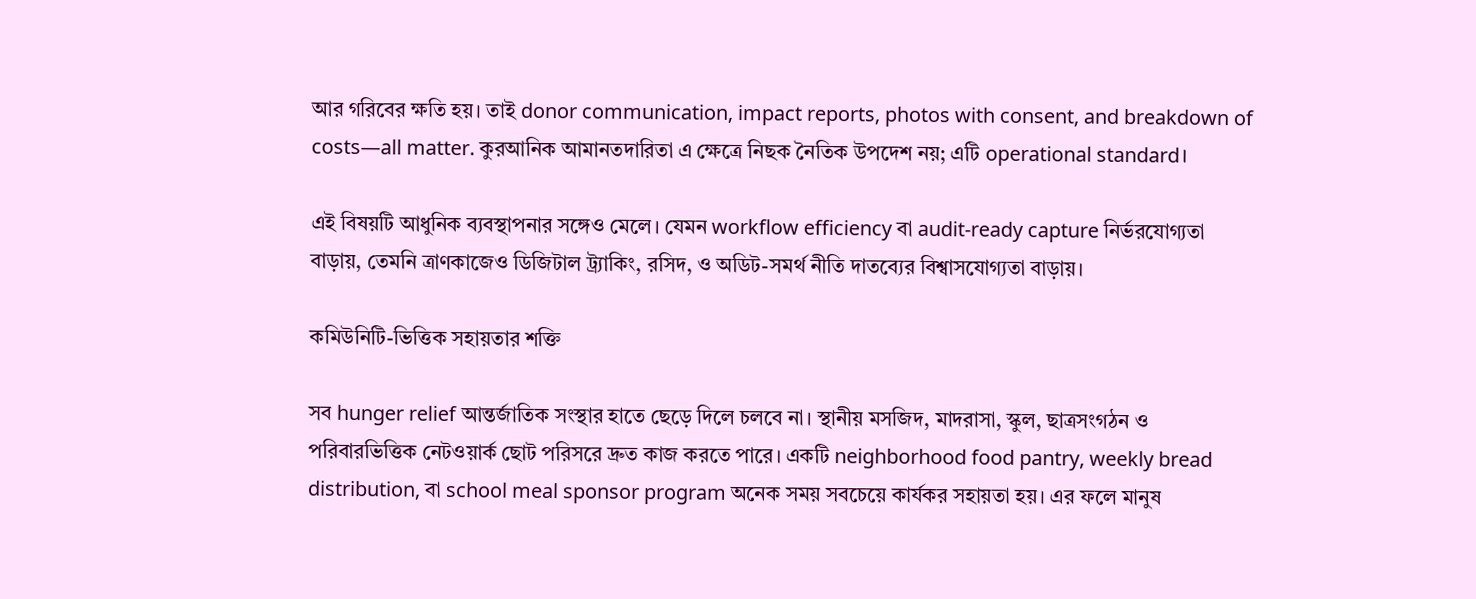আর গরিবের ক্ষতি হয়। তাই donor communication, impact reports, photos with consent, and breakdown of costs—all matter. কুরআনিক আমানতদারিতা এ ক্ষেত্রে নিছক নৈতিক উপদেশ নয়; এটি operational standard।

এই বিষয়টি আধুনিক ব্যবস্থাপনার সঙ্গেও মেলে। যেমন workflow efficiency বা audit-ready capture নির্ভরযোগ্যতা বাড়ায়, তেমনি ত্রাণকাজেও ডিজিটাল ট্র্যাকিং, রসিদ, ও অডিট-সমর্থ নীতি দাতব্যের বিশ্বাসযোগ্যতা বাড়ায়।

কমিউনিটি-ভিত্তিক সহায়তার শক্তি

সব hunger relief আন্তর্জাতিক সংস্থার হাতে ছেড়ে দিলে চলবে না। স্থানীয় মসজিদ, মাদরাসা, স্কুল, ছাত্রসংগঠন ও পরিবারভিত্তিক নেটওয়ার্ক ছোট পরিসরে দ্রুত কাজ করতে পারে। একটি neighborhood food pantry, weekly bread distribution, বা school meal sponsor program অনেক সময় সবচেয়ে কার্যকর সহায়তা হয়। এর ফলে মানুষ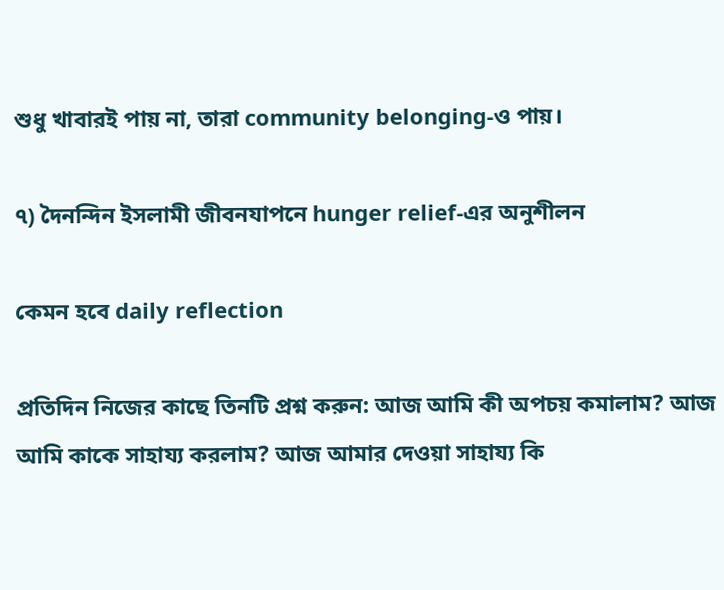শুধু খাবারই পায় না, তারা community belonging-ও পায়।

৭) দৈনন্দিন ইসলামী জীবনযাপনে hunger relief-এর অনুশীলন

কেমন হবে daily reflection

প্রতিদিন নিজের কাছে তিনটি প্রশ্ন করুন: আজ আমি কী অপচয় কমালাম? আজ আমি কাকে সাহায্য করলাম? আজ আমার দেওয়া সাহায্য কি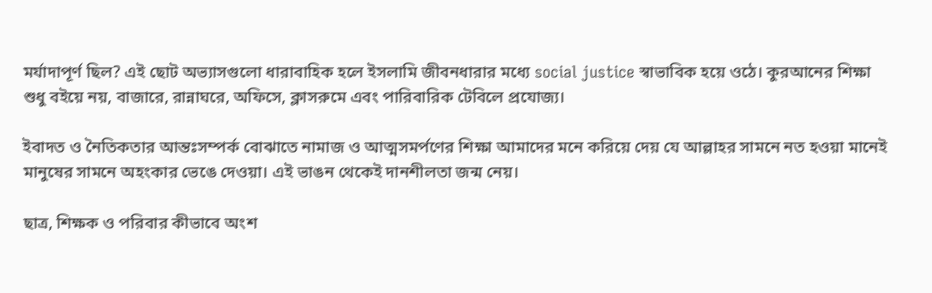মর্যাদাপূর্ণ ছিল? এই ছোট অভ্যাসগুলো ধারাবাহিক হলে ইসলামি জীবনধারার মধ্যে social justice স্বাভাবিক হয়ে ওঠে। কুরআনের শিক্ষা শুধু বইয়ে নয়, বাজারে, রান্নাঘরে, অফিসে, ক্লাসরুমে এবং পারিবারিক টেবিলে প্রযোজ্য।

ইবাদত ও নৈতিকতার আন্তঃসম্পর্ক বোঝাতে নামাজ ও আত্মসমর্পণের শিক্ষা আমাদের মনে করিয়ে দেয় যে আল্লাহর সামনে নত হওয়া মানেই মানুষের সামনে অহংকার ভেঙে দেওয়া। এই ভাঙন থেকেই দানশীলতা জন্ম নেয়।

ছাত্র, শিক্ষক ও পরিবার কীভাবে অংশ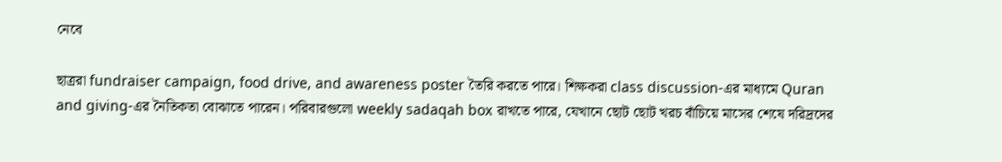নেবে

ছাত্ররা fundraiser campaign, food drive, and awareness poster তৈরি করতে পারে। শিক্ষকরা class discussion-এর মাধ্যমে Quran and giving-এর নৈতিকতা বোঝাতে পারেন। পরিবারগুলো weekly sadaqah box রাখতে পারে, যেখানে ছোট ছোট খরচ বাঁচিয়ে মাসের শেষে দরিদ্রদের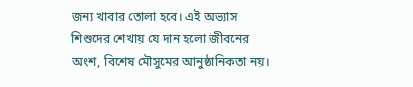জন্য খাবার তোলা হবে। এই অভ্যাস শিশুদের শেখায় যে দান হলো জীবনের অংশ, বিশেষ মৌসুমের আনুষ্ঠানিকতা নয়।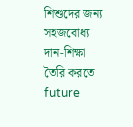শিশুদের জন্য সহজবোধ্য দান-শিক্ষা তৈরি করতে future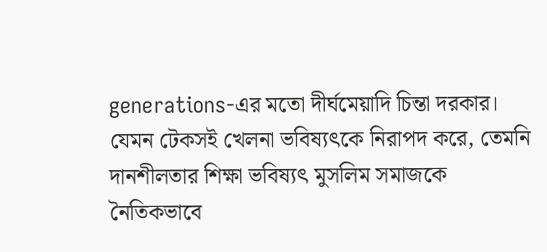generations-এর মতো দীর্ঘমেয়াদি চিন্তা দরকার। যেমন টেকসই খেলনা ভবিষ্যৎকে নিরাপদ করে, তেমনি দানশীলতার শিক্ষা ভবিষ্যৎ মুসলিম সমাজকে নৈতিকভাবে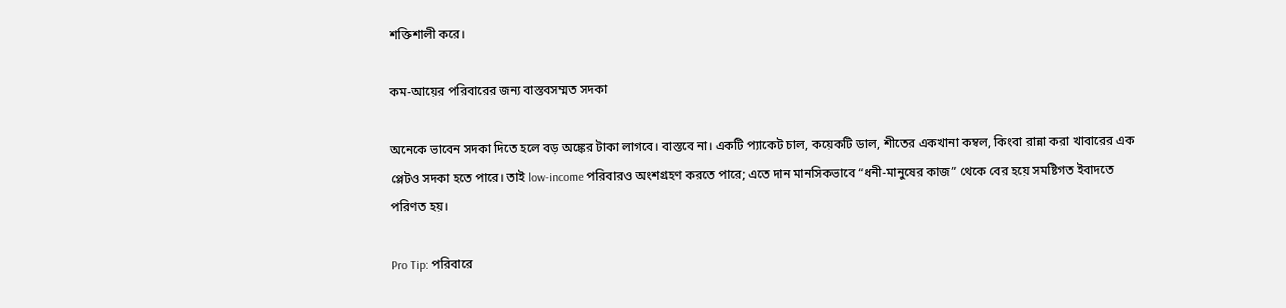শক্তিশালী করে।

কম-আয়ের পরিবারের জন্য বাস্তবসম্মত সদকা

অনেকে ভাবেন সদকা দিতে হলে বড় অঙ্কের টাকা লাগবে। বাস্তবে না। একটি প্যাকেট চাল, কয়েকটি ডাল, শীতের একখানা কম্বল, কিংবা রান্না করা খাবারের এক প্লেটও সদকা হতে পারে। তাই low-income পরিবারও অংশগ্রহণ করতে পারে; এতে দান মানসিকভাবে “ধনী-মানুষের কাজ” থেকে বের হয়ে সমষ্টিগত ইবাদতে পরিণত হয়।

Pro Tip: পরিবারে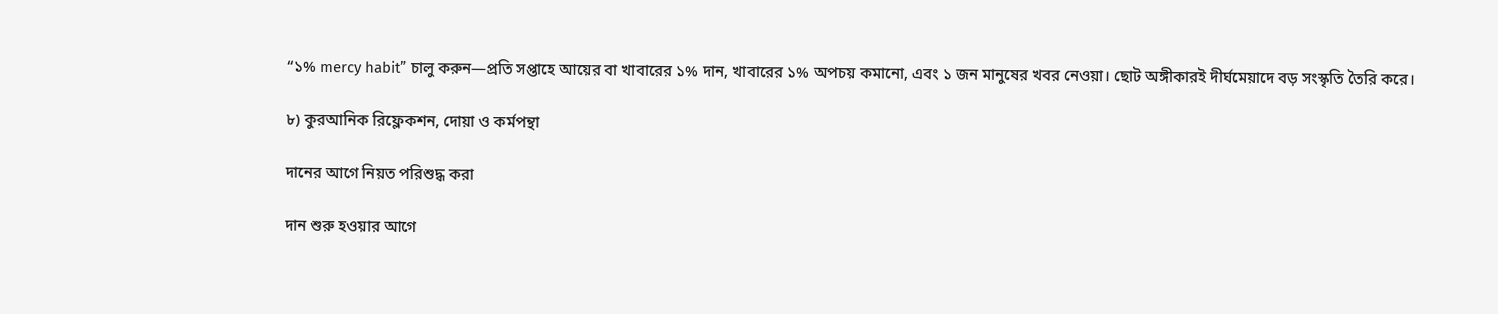“১% mercy habit” চালু করুন—প্রতি সপ্তাহে আয়ের বা খাবারের ১% দান, খাবারের ১% অপচয় কমানো, এবং ১ জন মানুষের খবর নেওয়া। ছোট অঙ্গীকারই দীর্ঘমেয়াদে বড় সংস্কৃতি তৈরি করে।

৮) কুরআনিক রিফ্লেকশন, দোয়া ও কর্মপন্থা

দানের আগে নিয়ত পরিশুদ্ধ করা

দান শুরু হওয়ার আগে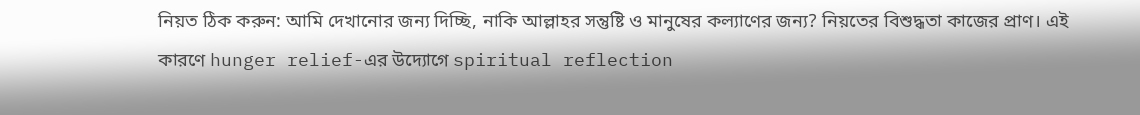নিয়ত ঠিক করুন: আমি দেখানোর জন্য দিচ্ছি, নাকি আল্লাহর সন্তুষ্টি ও মানুষের কল্যাণের জন্য? নিয়তের বিশুদ্ধতা কাজের প্রাণ। এই কারণে hunger relief-এর উদ্যোগে spiritual reflection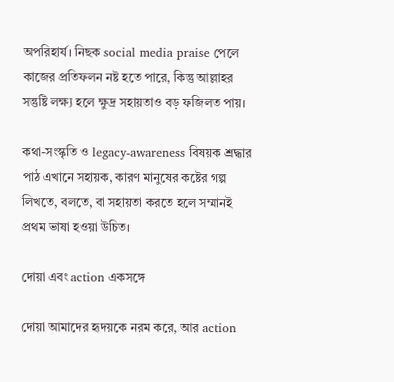অপরিহার্য। নিছক social media praise পেলে কাজের প্রতিফলন নষ্ট হতে পারে, কিন্তু আল্লাহর সন্তুষ্টি লক্ষ্য হলে ক্ষুদ্র সহায়তাও বড় ফজিলত পায়।

কথা-সংস্কৃতি ও legacy-awareness বিষয়ক শ্রদ্ধার পাঠ এখানে সহায়ক, কারণ মানুষের কষ্টের গল্প লিখতে, বলতে, বা সহায়তা করতে হলে সম্মানই প্রথম ভাষা হওয়া উচিত।

দোয়া এবং action একসঙ্গে

দোয়া আমাদের হৃদয়কে নরম করে, আর action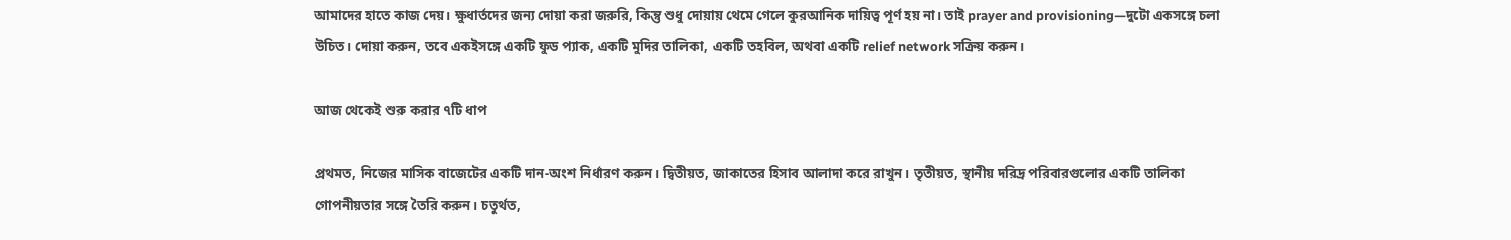আমাদের হাতে কাজ দেয়। ক্ষুধার্তদের জন্য দোয়া করা জরুরি, কিন্তু শুধু দোয়ায় থেমে গেলে কুরআনিক দায়িত্ব পূর্ণ হয় না। তাই prayer and provisioning—দুটো একসঙ্গে চলা উচিত। দোয়া করুন, তবে একইসঙ্গে একটি ফুড প্যাক, একটি মুদির তালিকা, একটি তহবিল, অথবা একটি relief network সক্রিয় করুন।

আজ থেকেই শুরু করার ৭টি ধাপ

প্রথমত, নিজের মাসিক বাজেটের একটি দান-অংশ নির্ধারণ করুন। দ্বিতীয়ত, জাকাতের হিসাব আলাদা করে রাখুন। তৃতীয়ত, স্থানীয় দরিদ্র পরিবারগুলোর একটি তালিকা গোপনীয়তার সঙ্গে তৈরি করুন। চতুর্থত,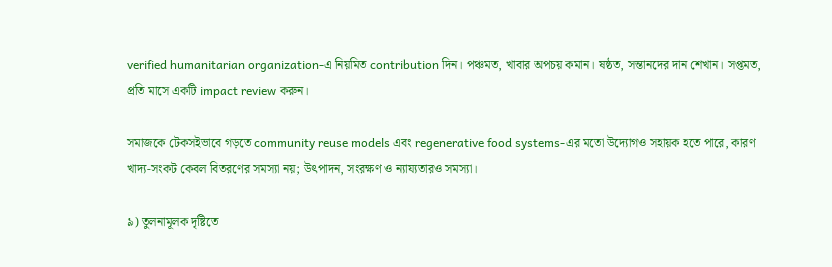verified humanitarian organization-এ নিয়মিত contribution দিন। পঞ্চমত, খাবার অপচয় কমান। ষষ্ঠত, সন্তানদের দান শেখান। সপ্তমত, প্রতি মাসে একটি impact review করুন।

সমাজকে টেকসইভাবে গড়তে community reuse models এবং regenerative food systems-এর মতো উদ্যোগও সহায়ক হতে পারে, কারণ খাদ্য-সংকট কেবল বিতরণের সমস্যা নয়; উৎপাদন, সংরক্ষণ ও ন্যায্যতারও সমস্যা।

৯) তুলনামূলক দৃষ্টিতে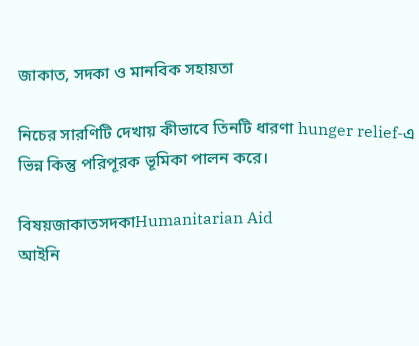জাকাত, সদকা ও মানবিক সহায়তা

নিচের সারণিটি দেখায় কীভাবে তিনটি ধারণা hunger relief-এ ভিন্ন কিন্তু পরিপূরক ভূমিকা পালন করে।

বিষয়জাকাতসদকাHumanitarian Aid
আইনি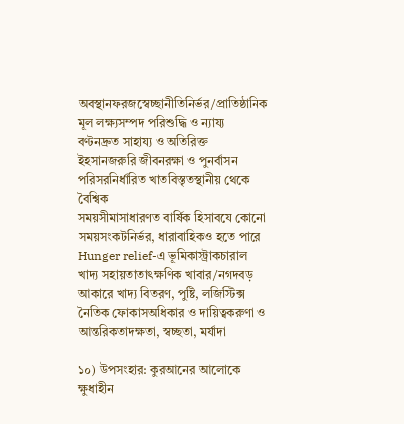অবস্থানফরজস্বেচ্ছানীতিনির্ভর/প্রাতিষ্ঠানিক
মূল লক্ষ্যসম্পদ পরিশুদ্ধি ও ন্যায্য বণ্টনদ্রুত সাহায্য ও অতিরিক্ত ইহসানজরুরি জীবনরক্ষা ও পুনর্বাসন
পরিসরনির্ধারিত খাতবিস্তৃতস্থানীয় থেকে বৈশ্বিক
সময়সীমাসাধারণত বার্ষিক হিসাবযে কোনো সময়সংকটনির্ভর, ধারাবাহিকও হতে পারে
Hunger relief-এ ভূমিকাস্ট্রাকচারাল খাদ্য সহায়তাতাৎক্ষণিক খাবার/নগদবড় আকারে খাদ্য বিতরণ, পুষ্টি, লজিস্টিক্স
নৈতিক ফোকাসঅধিকার ও দায়িত্বকরুণা ও আন্তরিকতাদক্ষতা, স্বচ্ছতা, মর্যাদা

১০) উপসংহার: কুরআনের আলোকে ক্ষুধাহীন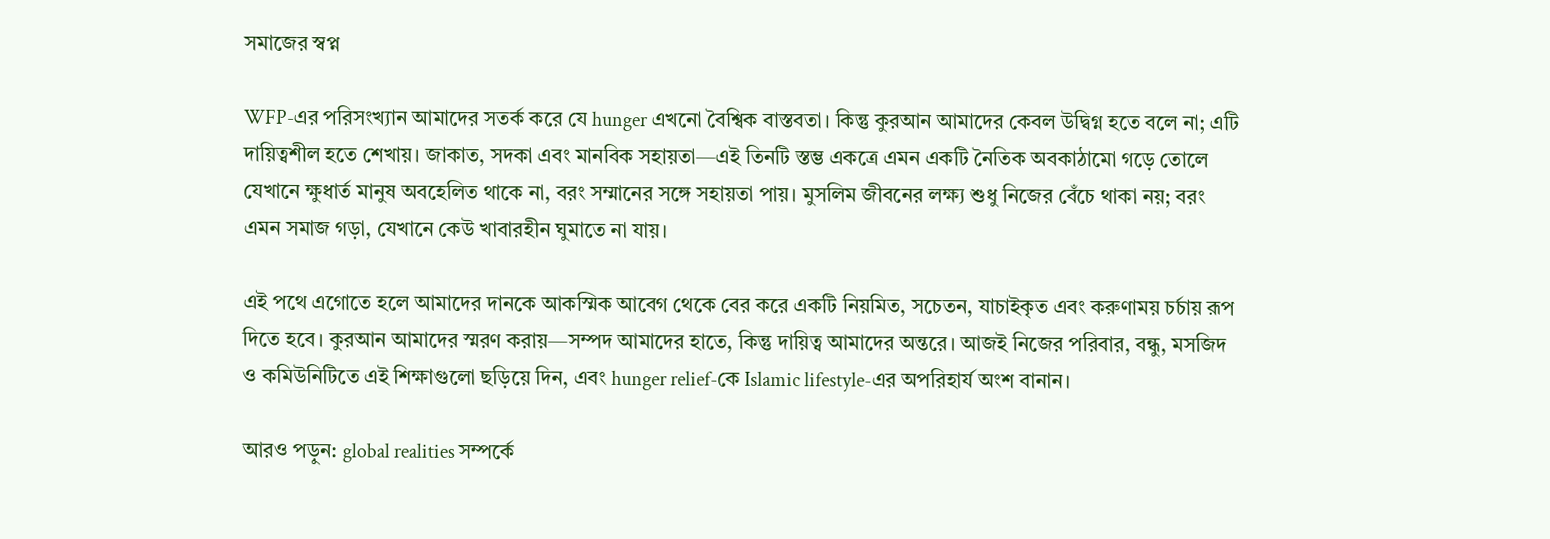সমাজের স্বপ্ন

WFP-এর পরিসংখ্যান আমাদের সতর্ক করে যে hunger এখনো বৈশ্বিক বাস্তবতা। কিন্তু কুরআন আমাদের কেবল উদ্বিগ্ন হতে বলে না; এটি দায়িত্বশীল হতে শেখায়। জাকাত, সদকা এবং মানবিক সহায়তা—এই তিনটি স্তম্ভ একত্রে এমন একটি নৈতিক অবকাঠামো গড়ে তোলে যেখানে ক্ষুধার্ত মানুষ অবহেলিত থাকে না, বরং সম্মানের সঙ্গে সহায়তা পায়। মুসলিম জীবনের লক্ষ্য শুধু নিজের বেঁচে থাকা নয়; বরং এমন সমাজ গড়া, যেখানে কেউ খাবারহীন ঘুমাতে না যায়।

এই পথে এগোতে হলে আমাদের দানকে আকস্মিক আবেগ থেকে বের করে একটি নিয়মিত, সচেতন, যাচাইকৃত এবং করুণাময় চর্চায় রূপ দিতে হবে। কুরআন আমাদের স্মরণ করায়—সম্পদ আমাদের হাতে, কিন্তু দায়িত্ব আমাদের অন্তরে। আজই নিজের পরিবার, বন্ধু, মসজিদ ও কমিউনিটিতে এই শিক্ষাগুলো ছড়িয়ে দিন, এবং hunger relief-কে Islamic lifestyle-এর অপরিহার্য অংশ বানান।

আরও পড়ুন: global realities সম্পর্কে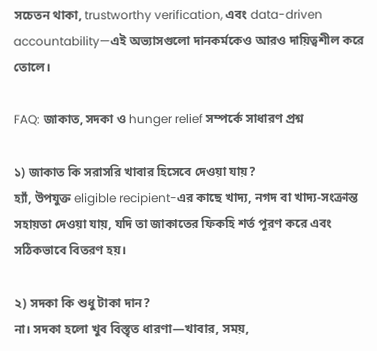সচেতন থাকা, trustworthy verification, এবং data-driven accountability—এই অভ্যাসগুলো দানকর্মকেও আরও দায়িত্বশীল করে তোলে।

FAQ: জাকাত, সদকা ও hunger relief সম্পর্কে সাধারণ প্রশ্ন

১) জাকাত কি সরাসরি খাবার হিসেবে দেওয়া যায়?
হ্যাঁ, উপযুক্ত eligible recipient-এর কাছে খাদ্য, নগদ বা খাদ্য-সংক্রান্ত সহায়তা দেওয়া যায়, যদি তা জাকাতের ফিকহি শর্ত পূরণ করে এবং সঠিকভাবে বিতরণ হয়।

২) সদকা কি শুধু টাকা দান?
না। সদকা হলো খুব বিস্তৃত ধারণা—খাবার, সময়,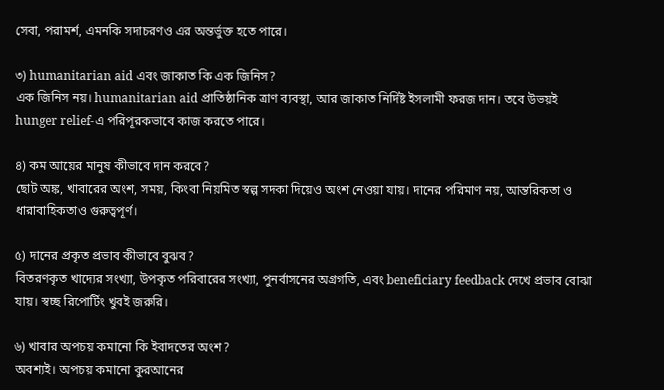সেবা, পরামর্শ, এমনকি সদাচরণও এর অন্তর্ভুক্ত হতে পারে।

৩) humanitarian aid এবং জাকাত কি এক জিনিস?
এক জিনিস নয়। humanitarian aid প্রাতিষ্ঠানিক ত্রাণ ব্যবস্থা, আর জাকাত নির্দিষ্ট ইসলামী ফরজ দান। তবে উভয়ই hunger relief-এ পরিপূরকভাবে কাজ করতে পারে।

৪) কম আয়ের মানুষ কীভাবে দান করবে?
ছোট অঙ্ক, খাবারের অংশ, সময়, কিংবা নিয়মিত স্বল্প সদকা দিয়েও অংশ নেওয়া যায়। দানের পরিমাণ নয়, আন্তরিকতা ও ধারাবাহিকতাও গুরুত্বপূর্ণ।

৫) দানের প্রকৃত প্রভাব কীভাবে বুঝব?
বিতরণকৃত খাদ্যের সংখ্যা, উপকৃত পরিবারের সংখ্যা, পুনর্বাসনের অগ্রগতি, এবং beneficiary feedback দেখে প্রভাব বোঝা যায়। স্বচ্ছ রিপোর্টিং খুবই জরুরি।

৬) খাবার অপচয় কমানো কি ইবাদতের অংশ?
অবশ্যই। অপচয় কমানো কুরআনের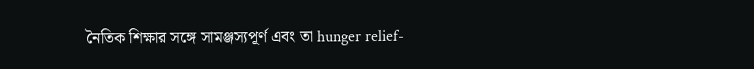নৈতিক শিক্ষার সঙ্গে সামঞ্জস্যপূর্ণ এবং তা hunger relief-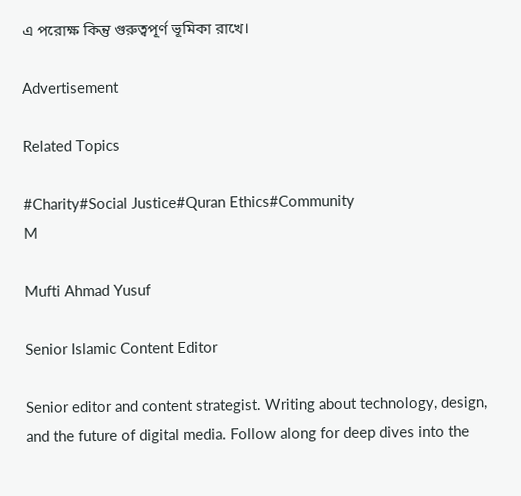এ পরোক্ষ কিন্তু গুরুত্বপূর্ণ ভূমিকা রাখে।

Advertisement

Related Topics

#Charity#Social Justice#Quran Ethics#Community
M

Mufti Ahmad Yusuf

Senior Islamic Content Editor

Senior editor and content strategist. Writing about technology, design, and the future of digital media. Follow along for deep dives into the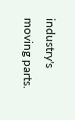industry's moving parts.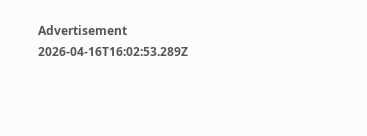Advertisement
2026-04-16T16:02:53.289Z